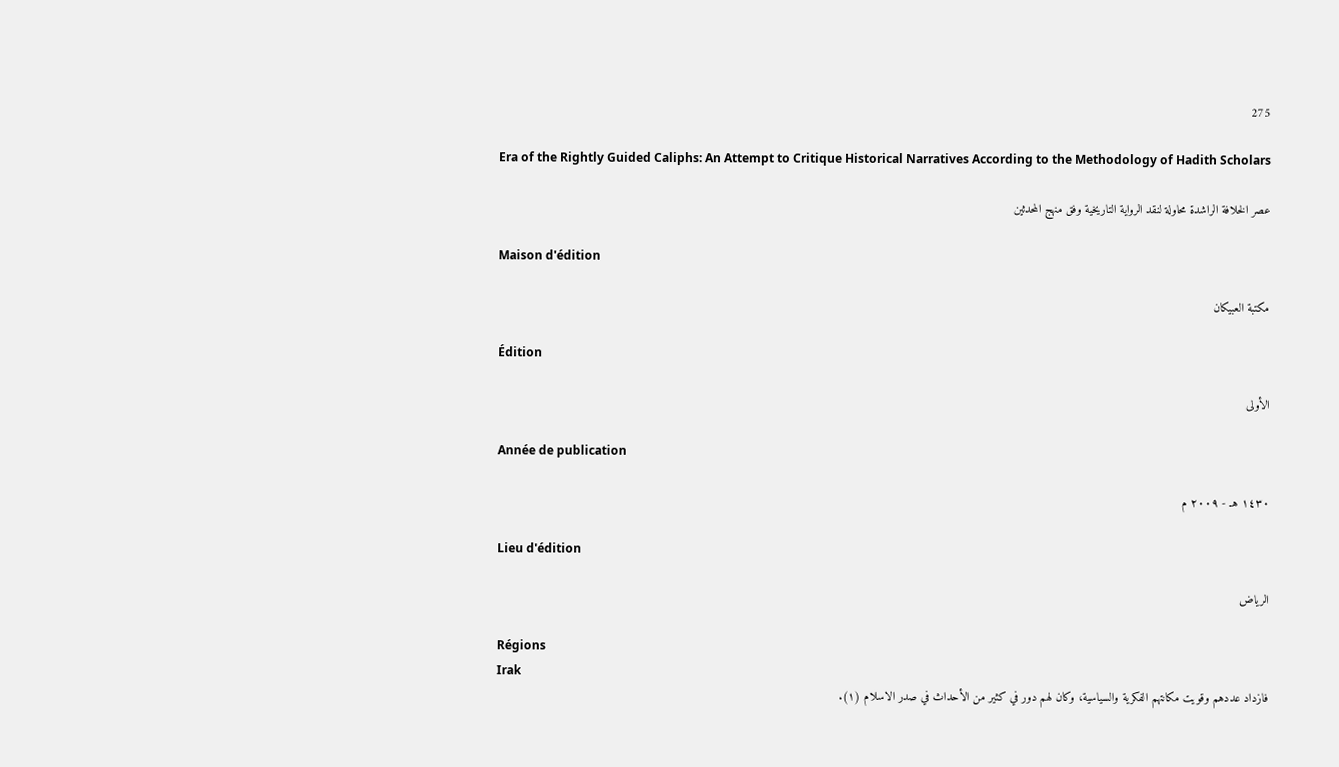275

Era of the Rightly Guided Caliphs: An Attempt to Critique Historical Narratives According to the Methodology of Hadith Scholars

عصر الخلافة الراشدة محاولة لنقد الرواية التاريخية وفق منهج المحدثين

Maison d'édition

مكتبة العبيكان

Édition

الأولى

Année de publication

١٤٣٠ هـ - ٢٠٠٩ م

Lieu d'édition

الرياض

Régions
Irak
فازداد عددهم وقويت مكانتهم الفكرية والسياسية، وكان لهم دور في كثير من الأحداث في صدر الاسلام (١).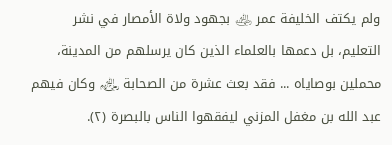ولم يكتف الخليفة عمر ﵁ بجهود ولاة الأمصار في نشر التعليم، بل دعمها بالعلماء الذين كان يرسلهم من المدينة، محملين بوصاياه ... فقد بعث عشرة من الصحابة ﵃ وكان فيهم عبد الله بن مغفل المزني ليفقهوا الناس بالبصرة (٢).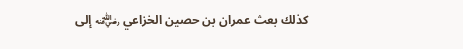كذلك بعث عمران بن حصين الخزاعي ﵁ إلى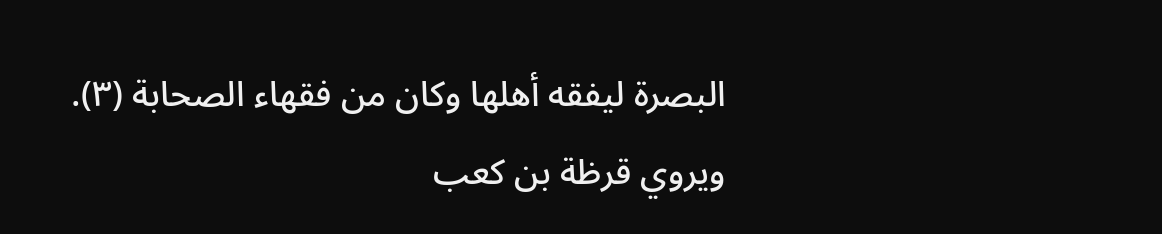البصرة ليفقه أهلها وكان من فقهاء الصحابة (٣).
ويروي قرظة بن كعب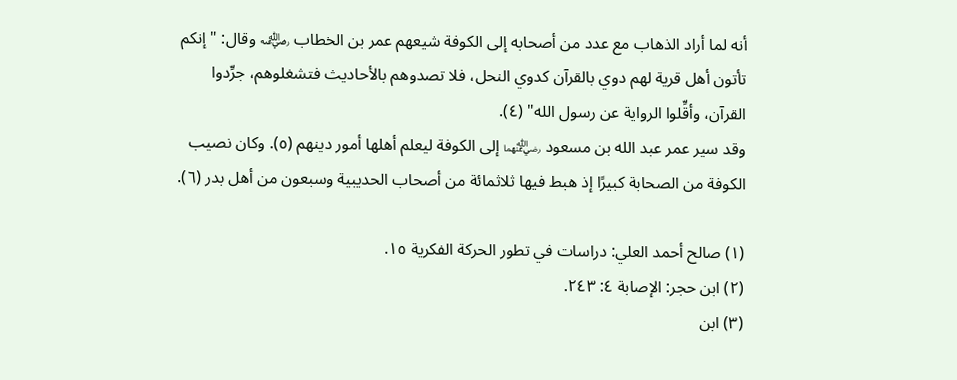أنه لما أراد الذهاب مع عدد من أصحابه إلى الكوفة شيعهم عمر بن الخطاب ﵁ وقال: "إنكم تأتون أهل قرية لهم دوي بالقرآن كدوي النحل، فلا تصدوهم بالأحاديث فتشغلوهم، جرِّدوا القرآن، وأقِّلوا الرواية عن رسول الله" (٤).
وقد سير عمر عبد الله بن مسعود ﵄ إلى الكوفة ليعلم أهلها أمور دينهم (٥). وكان نصيب الكوفة من الصحابة كبيرًا إذ هبط فيها ثلاثمائة من أصحاب الحديبية وسبعون من أهل بدر (٦).

(١) صالح أحمد العلي: دراسات في تطور الحركة الفكرية ١٥.
(٢) ابن حجر: الإصابة ٤: ٢٤٣.
(٣) ابن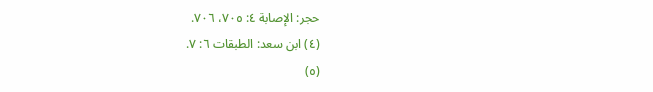حجر: الإصابة ٤: ٧٠٥، ٧٠٦.
(٤) ابن سعد: الطبقات ٦: ٧.
(٥)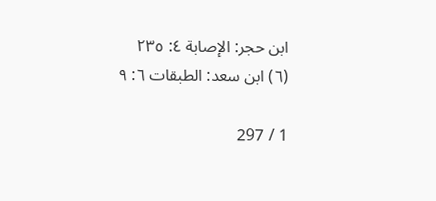ابن حجر: الإصابة ٤: ٢٣٥
(٦) ابن سعد: الطبقات ٦: ٩

1 / 297